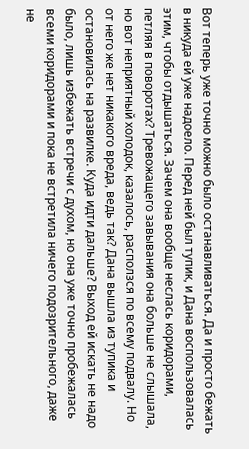Вот теперь уже точно можно было останавливаться. Да и просто бежать в никуда ей уже надоело. Перед ней был тупик, и Дана воспользовалась этим, чтобы отдышаться. Зачем она вообще неслась коридорами, петляя в поворотах? Тревожащего завывания она больше не слышала, но вот неприятный холодок, казалось, расползся по всему подвалу. Но от него же нет никакого вреда, ведь так? Дана вышла из тупика и остановилась на развилке. Куда идти дальше? Выход ей искать не надо было, лишь избежать встречи с духом, но она уже точно пробежалась всеми коридорами и пока не встретила ничего подозрительного, даже не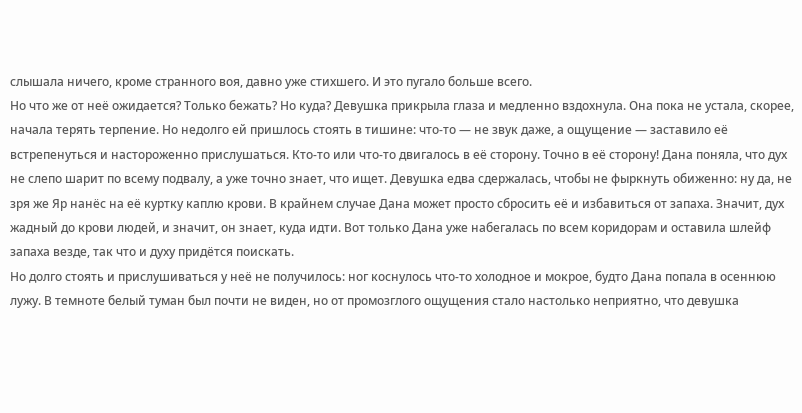слышала ничего, кроме странного воя, давно уже стихшего. И это пугало больше всего.
Но что же от неё ожидается? Только бежать? Но куда? Девушка прикрыла глаза и медленно вздохнула. Она пока не устала, скорее, начала терять терпение. Но недолго ей пришлось стоять в тишине: что-то — не звук даже, а ощущение — заставило её встрепенуться и настороженно прислушаться. Кто-то или что-то двигалось в её сторону. Точно в её сторону! Дана поняла, что дух не слепо шарит по всему подвалу, а уже точно знает, что ищет. Девушка едва сдержалась, чтобы не фыркнуть обиженно: ну да, не зря же Яр нанёс на её куртку каплю крови. В крайнем случае Дана может просто сбросить её и избавиться от запаха. Значит, дух жадный до крови людей, и значит, он знает, куда идти. Вот только Дана уже набегалась по всем коридорам и оставила шлейф запаха везде, так что и духу придётся поискать.
Но долго стоять и прислушиваться у неё не получилось: ног коснулось что-то холодное и мокрое, будто Дана попала в осеннюю лужу. В темноте белый туман был почти не виден, но от промозглого ощущения стало настолько неприятно, что девушка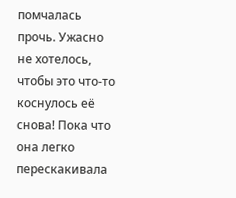помчалась прочь. Ужасно не хотелось, чтобы это что-то коснулось её снова! Пока что она легко перескакивала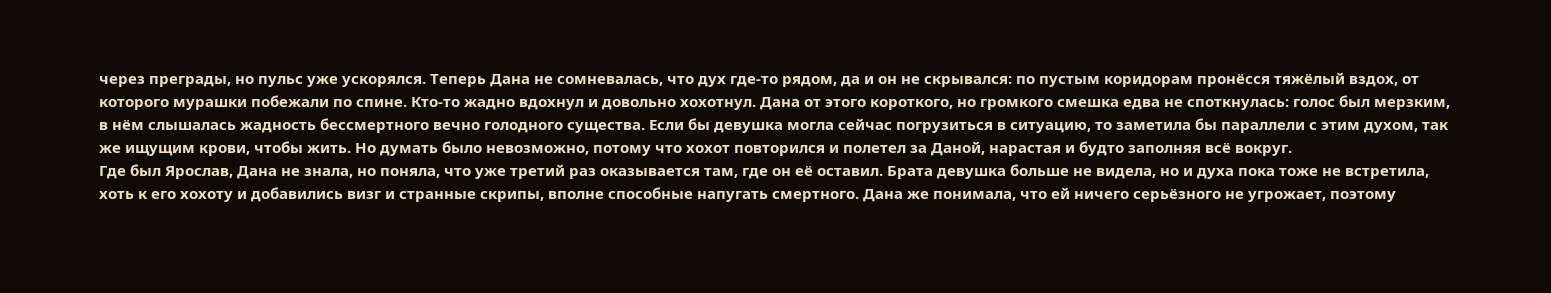через преграды, но пульс уже ускорялся. Теперь Дана не сомневалась, что дух где-то рядом, да и он не скрывался: по пустым коридорам пронёсся тяжёлый вздох, от которого мурашки побежали по спине. Кто-то жадно вдохнул и довольно хохотнул. Дана от этого короткого, но громкого смешка едва не споткнулась: голос был мерзким, в нём слышалась жадность бессмертного вечно голодного существа. Если бы девушка могла сейчас погрузиться в ситуацию, то заметила бы параллели с этим духом, так же ищущим крови, чтобы жить. Но думать было невозможно, потому что хохот повторился и полетел за Даной, нарастая и будто заполняя всё вокруг.
Где был Ярослав, Дана не знала, но поняла, что уже третий раз оказывается там, где он её оставил. Брата девушка больше не видела, но и духа пока тоже не встретила, хоть к его хохоту и добавились визг и странные скрипы, вполне способные напугать смертного. Дана же понимала, что ей ничего серьёзного не угрожает, поэтому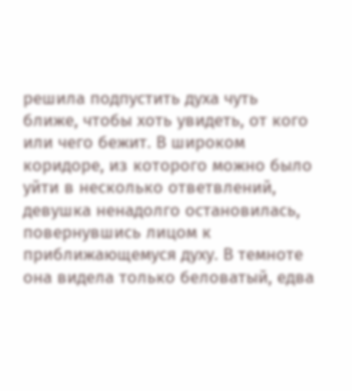решила подпустить духа чуть ближе, чтобы хоть увидеть, от кого или чего бежит. В широком коридоре, из которого можно было уйти в несколько ответвлений, девушка ненадолго остановилась, повернувшись лицом к приближающемуся духу. В темноте она видела только беловатый, едва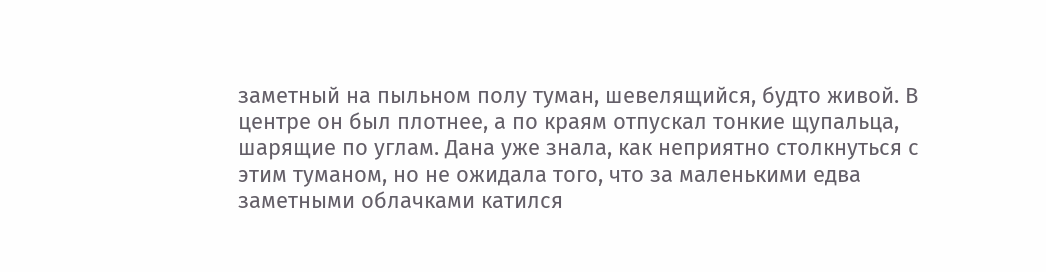заметный на пыльном полу туман, шевелящийся, будто живой. В центре он был плотнее, а по краям отпускал тонкие щупальца, шарящие по углам. Дана уже знала, как неприятно столкнуться с этим туманом, но не ожидала того, что за маленькими едва заметными облачками катился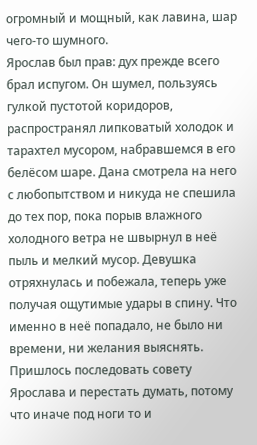огромный и мощный, как лавина, шар чего-то шумного.
Ярослав был прав: дух прежде всего брал испугом. Он шумел, пользуясь гулкой пустотой коридоров, распространял липковатый холодок и тарахтел мусором, набравшемся в его белёсом шаре. Дана смотрела на него с любопытством и никуда не спешила до тех пор, пока порыв влажного холодного ветра не швырнул в неё пыль и мелкий мусор. Девушка отряхнулась и побежала, теперь уже получая ощутимые удары в спину. Что именно в неё попадало, не было ни времени, ни желания выяснять. Пришлось последовать совету Ярослава и перестать думать, потому что иначе под ноги то и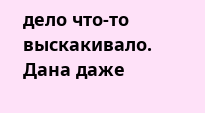дело что-то выскакивало. Дана даже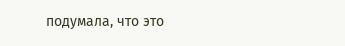подумала, что это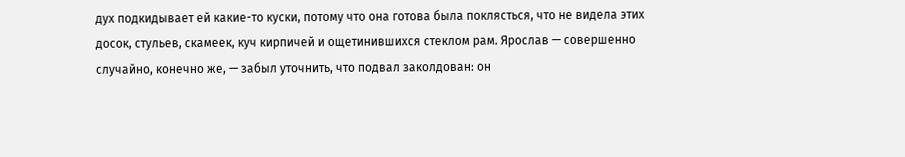дух подкидывает ей какие-то куски, потому что она готова была поклясться, что не видела этих досок, стульев, скамеек, куч кирпичей и ощетинившихся стеклом рам. Ярослав — совершенно случайно, конечно же, — забыл уточнить, что подвал заколдован: он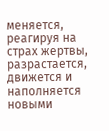меняется, реагируя на страх жертвы, разрастается, движется и наполняется новыми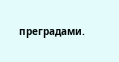преградами.